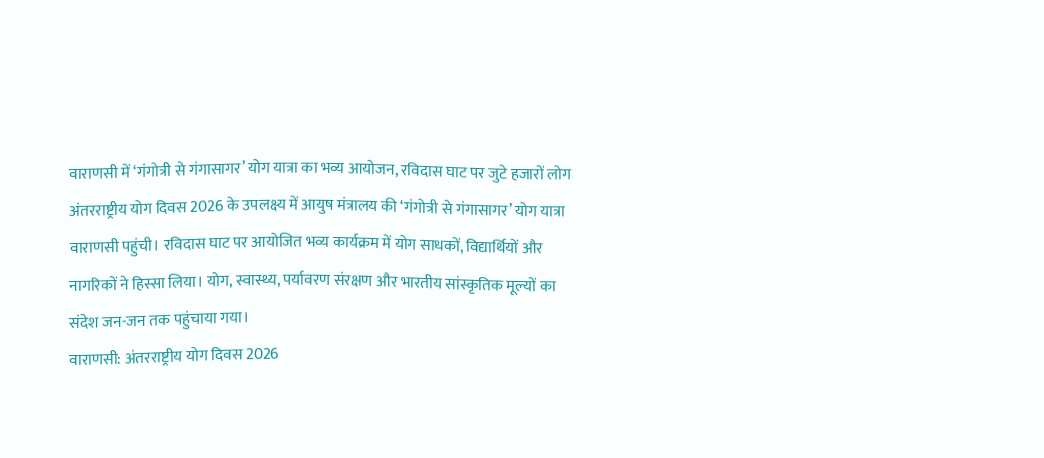वाराणसी में ‘गंगोत्री से गंगासागर’ योग यात्रा का भव्य आयोजन, रविदास घाट पर जुटे हजारों लोग
अंतरराष्ट्रीय योग दिवस 2026 के उपलक्ष्य में आयुष मंत्रालय की ‘गंगोत्री से गंगासागर’ योग यात्रा वाराणसी पहुंची। रविदास घाट पर आयोजित भव्य कार्यक्रम में योग साधकों, विद्यार्थियों और नागरिकों ने हिस्सा लिया। योग, स्वास्थ्य, पर्यावरण संरक्षण और भारतीय सांस्कृतिक मूल्यों का संदेश जन-जन तक पहुंचाया गया।
वाराणसी: अंतरराष्ट्रीय योग दिवस 2026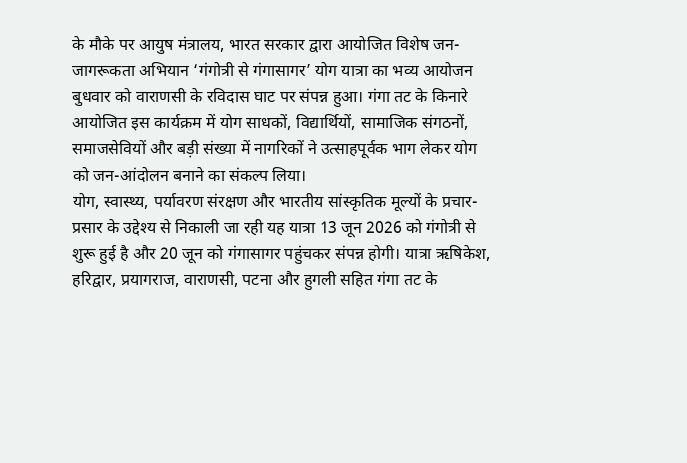के मौके पर आयुष मंत्रालय, भारत सरकार द्वारा आयोजित विशेष जन-जागरूकता अभियान ‘गंगोत्री से गंगासागर’ योग यात्रा का भव्य आयोजन बुधवार को वाराणसी के रविदास घाट पर संपन्न हुआ। गंगा तट के किनारे आयोजित इस कार्यक्रम में योग साधकों, विद्यार्थियों, सामाजिक संगठनों, समाजसेवियों और बड़ी संख्या में नागरिकों ने उत्साहपूर्वक भाग लेकर योग को जन-आंदोलन बनाने का संकल्प लिया।
योग, स्वास्थ्य, पर्यावरण संरक्षण और भारतीय सांस्कृतिक मूल्यों के प्रचार-प्रसार के उद्देश्य से निकाली जा रही यह यात्रा 13 जून 2026 को गंगोत्री से शुरू हुई है और 20 जून को गंगासागर पहुंचकर संपन्न होगी। यात्रा ऋषिकेश, हरिद्वार, प्रयागराज, वाराणसी, पटना और हुगली सहित गंगा तट के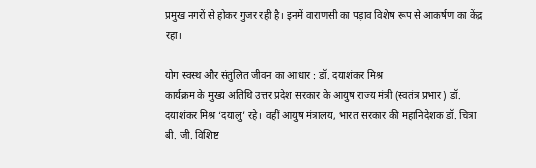प्रमुख नगरों से होकर गुजर रही है। इनमें वाराणसी का पड़ाव विशेष रूप से आकर्षण का केंद्र रहा।

योग स्वस्थ और संतुलित जीवन का आधार : डॉ. दयाशंकर मिश्र
कार्यक्रम के मुख्य अतिथि उत्तर प्रदेश सरकार के आयुष राज्य मंत्री (स्वतंत्र प्रभार) डॉ. दयाशंकर मिश्र ‘दयालु’ रहे। वहीं आयुष मंत्रालय, भारत सरकार की महानिदेशक डॉ. चित्रा बी. जी. विशिष्ट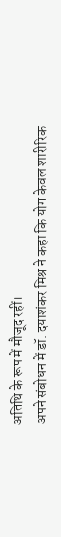अतिथि के रूप में मौजूद रहीं।
अपने संबोधन में डॉ. दयाशंकर मिश्र ने कहा कि योग केवल शारीरिक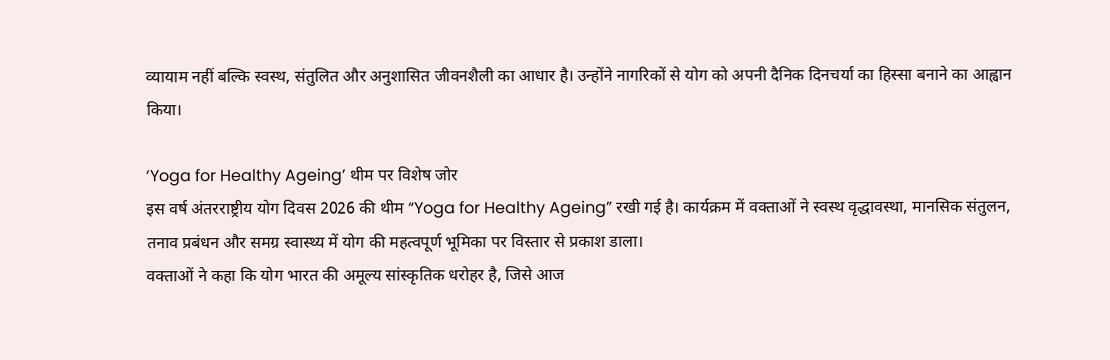व्यायाम नहीं बल्कि स्वस्थ, संतुलित और अनुशासित जीवनशैली का आधार है। उन्होंने नागरिकों से योग को अपनी दैनिक दिनचर्या का हिस्सा बनाने का आह्वान किया।

‘Yoga for Healthy Ageing’ थीम पर विशेष जोर
इस वर्ष अंतरराष्ट्रीय योग दिवस 2026 की थीम “Yoga for Healthy Ageing” रखी गई है। कार्यक्रम में वक्ताओं ने स्वस्थ वृद्धावस्था, मानसिक संतुलन, तनाव प्रबंधन और समग्र स्वास्थ्य में योग की महत्वपूर्ण भूमिका पर विस्तार से प्रकाश डाला।
वक्ताओं ने कहा कि योग भारत की अमूल्य सांस्कृतिक धरोहर है, जिसे आज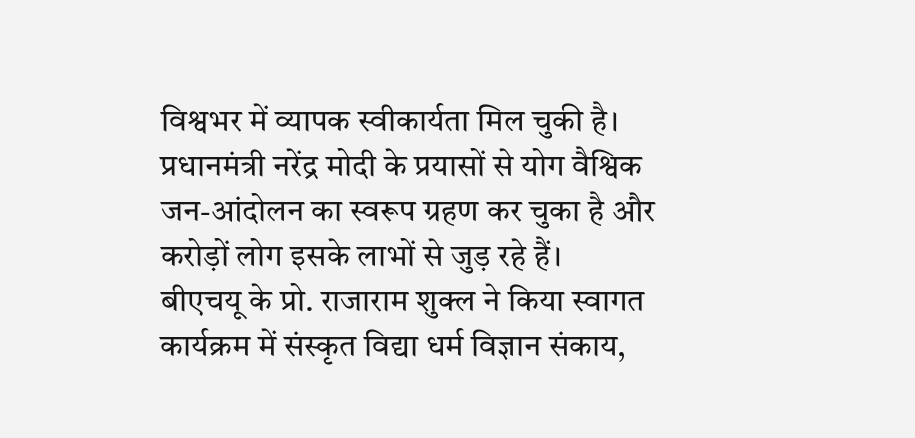विश्वभर में व्यापक स्वीकार्यता मिल चुकी है। प्रधानमंत्री नरेंद्र मोदी के प्रयासों से योग वैश्विक जन-आंदोलन का स्वरूप ग्रहण कर चुका है और करोड़ों लोग इसके लाभों से जुड़ रहे हैं।
बीएचयू के प्रो. राजाराम शुक्ल ने किया स्वागत
कार्यक्रम में संस्कृत विद्या धर्म विज्ञान संकाय,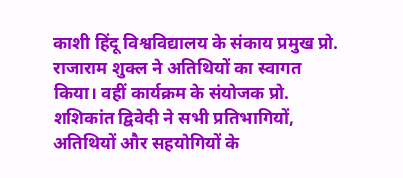काशी हिंदू विश्वविद्यालय के संकाय प्रमुख प्रो. राजाराम शुक्ल ने अतिथियों का स्वागत किया। वहीं कार्यक्रम के संयोजक प्रो. शशिकांत द्विवेदी ने सभी प्रतिभागियों, अतिथियों और सहयोगियों के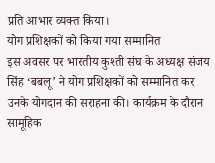प्रति आभार व्यक्त किया।
योग प्रशिक्षकों को किया गया सम्मानित
इस अवसर पर भारतीय कुश्ती संघ के अध्यक्ष संजय सिंह ‘बबलू’ ने योग प्रशिक्षकों को सम्मानित कर उनके योगदान की सराहना की। कार्यक्रम के दौरान सामूहिक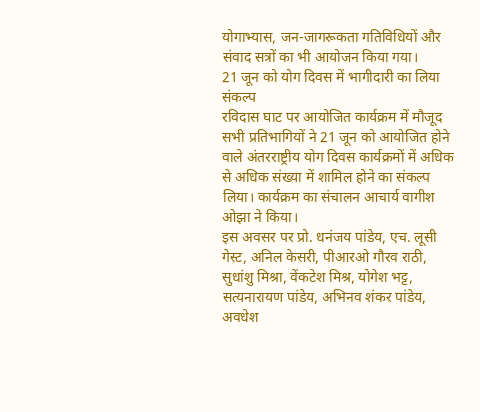योगाभ्यास, जन-जागरूकता गतिविधियों और संवाद सत्रों का भी आयोजन किया गया।
21 जून को योग दिवस में भागीदारी का लिया संकल्प
रविदास घाट पर आयोजित कार्यक्रम में मौजूद सभी प्रतिभागियों ने 21 जून को आयोजित होने वाले अंतरराष्ट्रीय योग दिवस कार्यक्रमों में अधिक से अधिक संख्या में शामिल होने का संकल्प लिया। कार्यक्रम का संचालन आचार्य वागीश ओझा ने किया।
इस अवसर पर प्रो. धनंजय पांडेय, एच. लूसी गेस्ट, अनिल केसरी, पीआरओ गौरव राठी, सुधांशु मिश्रा, वेंकटेश मिश्र, योगेश भट्ट, सत्यनारायण पांडेय, अभिनव शंकर पांडेय, अवधेश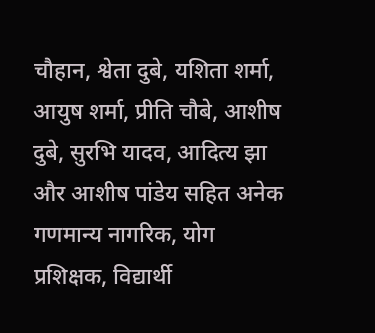चौहान, श्वेता दुबे, यशिता शर्मा, आयुष शर्मा, प्रीति चौबे, आशीष दुबे, सुरभि यादव, आदित्य झा और आशीष पांडेय सहित अनेक गणमान्य नागरिक, योग प्रशिक्षक, विद्यार्थी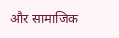और सामाजिक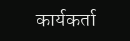कार्यकर्ता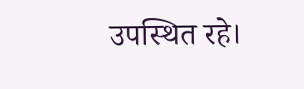उपस्थित रहे।